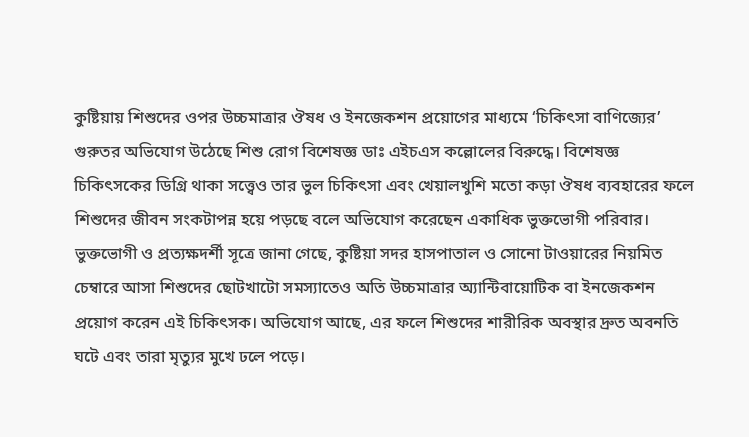কুষ্টিয়ায় শিশুদের ওপর উচ্চমাত্রার ঔষধ ও ইনজেকশন প্রয়োগের মাধ্যমে ‘চিকিৎসা বাণিজ্যের’ গুরুতর অভিযোগ উঠেছে শিশু রোগ বিশেষজ্ঞ ডাঃ এইচএস কল্লোলের বিরুদ্ধে। বিশেষজ্ঞ চিকিৎসকের ডিগ্রি থাকা সত্ত্বেও তার ভুল চিকিৎসা এবং খেয়ালখুশি মতো কড়া ঔষধ ব্যবহারের ফলে শিশুদের জীবন সংকটাপন্ন হয়ে পড়ছে বলে অভিযোগ করেছেন একাধিক ভুক্তভোগী পরিবার।
ভুক্তভোগী ও প্রত্যক্ষদর্শী সূত্রে জানা গেছে, কুষ্টিয়া সদর হাসপাতাল ও সোনো টাওয়ারের নিয়মিত চেম্বারে আসা শিশুদের ছোটখাটো সমস্যাতেও অতি উচ্চমাত্রার অ্যান্টিবায়োটিক বা ইনজেকশন প্রয়োগ করেন এই চিকিৎসক। অভিযোগ আছে, এর ফলে শিশুদের শারীরিক অবস্থার দ্রুত অবনতি ঘটে এবং তারা মৃত্যুর মুখে ঢলে পড়ে।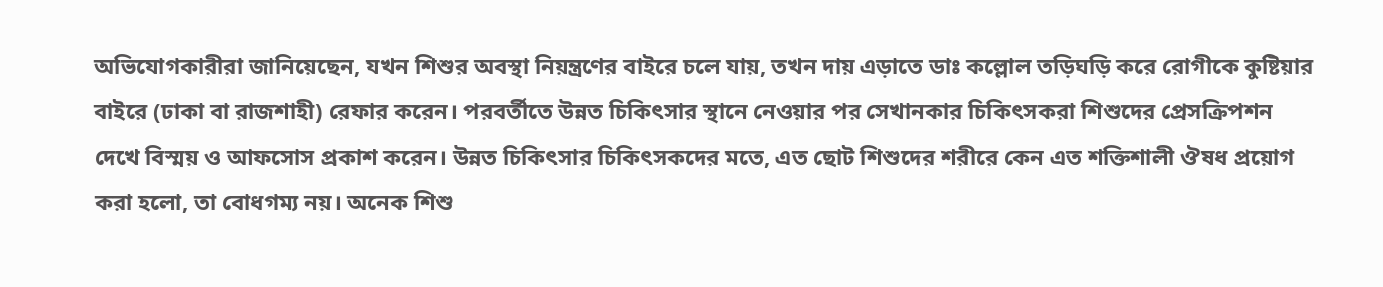অভিযোগকারীরা জানিয়েছেন, যখন শিশুর অবস্থা নিয়ন্ত্রণের বাইরে চলে যায়, তখন দায় এড়াতে ডাঃ কল্লোল তড়িঘড়ি করে রোগীকে কুষ্টিয়ার বাইরে (ঢাকা বা রাজশাহী) রেফার করেন। পরবর্তীতে উন্নত চিকিৎসার স্থানে নেওয়ার পর সেখানকার চিকিৎসকরা শিশুদের প্রেসক্রিপশন দেখে বিস্ময় ও আফসোস প্রকাশ করেন। উন্নত চিকিৎসার চিকিৎসকদের মতে, এত ছোট শিশুদের শরীরে কেন এত শক্তিশালী ঔষধ প্রয়োগ করা হলো, তা বোধগম্য নয়। অনেক শিশু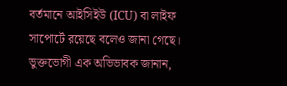বর্তমানে আইসিইউ (ICU) বা লাইফ সাপোর্টে রয়েছে বলেও জানা গেছে।
ভুক্তভোগী এক অভিভাবক জানান,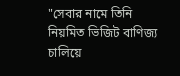"সেবার নামে তিনি নিয়মিত ভিজিট বাণিজ্য চালিয়ে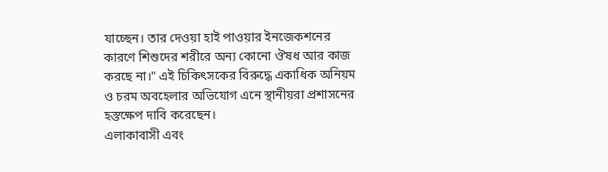যাচ্ছেন। তার দেওয়া হাই পাওয়ার ইনজেকশনের কারণে শিশুদের শরীরে অন্য কোনো ঔষধ আর কাজ করছে না।" এই চিকিৎসকের বিরুদ্ধে একাধিক অনিয়ম ও চরম অবহেলার অভিযোগ এনে স্থানীয়রা প্রশাসনের হস্তক্ষেপ দাবি করেছেন।
এলাকাবাসী এবং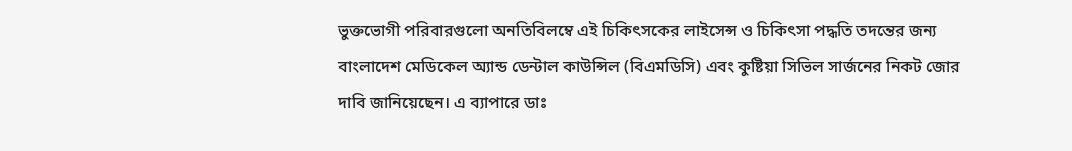ভুক্তভোগী পরিবারগুলো অনতিবিলম্বে এই চিকিৎসকের লাইসেন্স ও চিকিৎসা পদ্ধতি তদন্তের জন্য বাংলাদেশ মেডিকেল অ্যান্ড ডেন্টাল কাউন্সিল (বিএমডিসি) এবং কুষ্টিয়া সিভিল সার্জনের নিকট জোর দাবি জানিয়েছেন। এ ব্যাপারে ডাঃ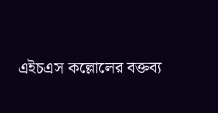এইচএস কল্লোলের বক্তব্য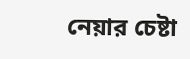নেয়ার চেষ্টা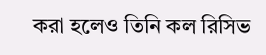করা হলেও তিনি কল রিসিভ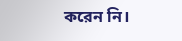করেন নি।